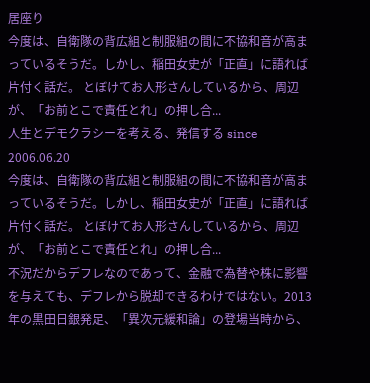居座り
今度は、自衛隊の背広組と制服組の間に不協和音が高まっているそうだ。しかし、稲田女史が「正直」に語れば片付く話だ。 とぼけてお人形さんしているから、周辺が、「お前とこで責任とれ」の押し合...
人生とデモクラシーを考える、発信する since 2006.06.20
今度は、自衛隊の背広組と制服組の間に不協和音が高まっているそうだ。しかし、稲田女史が「正直」に語れば片付く話だ。 とぼけてお人形さんしているから、周辺が、「お前とこで責任とれ」の押し合...
不況だからデフレなのであって、金融で為替や株に影響を与えても、デフレから脱却できるわけではない。2013年の黒田日銀発足、「異次元緩和論」の登場当時から、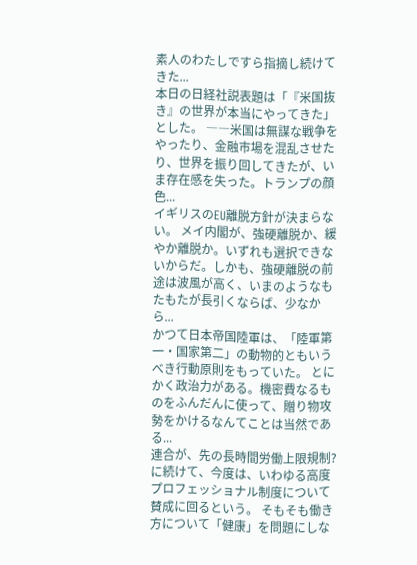素人のわたしですら指摘し続けてきた...
本日の日経社説表題は「『米国抜き』の世界が本当にやってきた」とした。 ――米国は無謀な戦争をやったり、金融市場を混乱させたり、世界を振り回してきたが、いま存在感を失った。トランプの顔色...
イギリスのEU離脱方針が決まらない。 メイ内閣が、強硬離脱か、緩やか離脱か。いずれも選択できないからだ。しかも、強硬離脱の前途は波風が高く、いまのようなもたもたが長引くならば、少なから...
かつて日本帝国陸軍は、「陸軍第一・国家第二」の動物的ともいうべき行動原則をもっていた。 とにかく政治力がある。機密費なるものをふんだんに使って、贈り物攻勢をかけるなんてことは当然である...
連合が、先の長時間労働上限規制? に続けて、今度は、いわゆる高度プロフェッショナル制度について賛成に回るという。 そもそも働き方について「健康」を問題にしな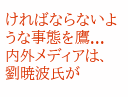ければならないような事態を鷹...
内外メディアは、劉暁波氏が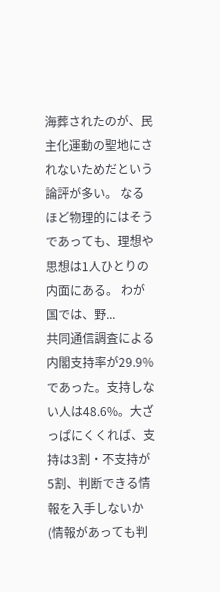海葬されたのが、民主化運動の聖地にされないためだという論評が多い。 なるほど物理的にはそうであっても、理想や思想は1人ひとりの内面にある。 わが国では、野...
共同通信調査による内閣支持率が29.9%であった。支持しない人は48.6%。大ざっぱにくくれば、支持は3割・不支持が5割、判断できる情報を入手しないか(情報があっても判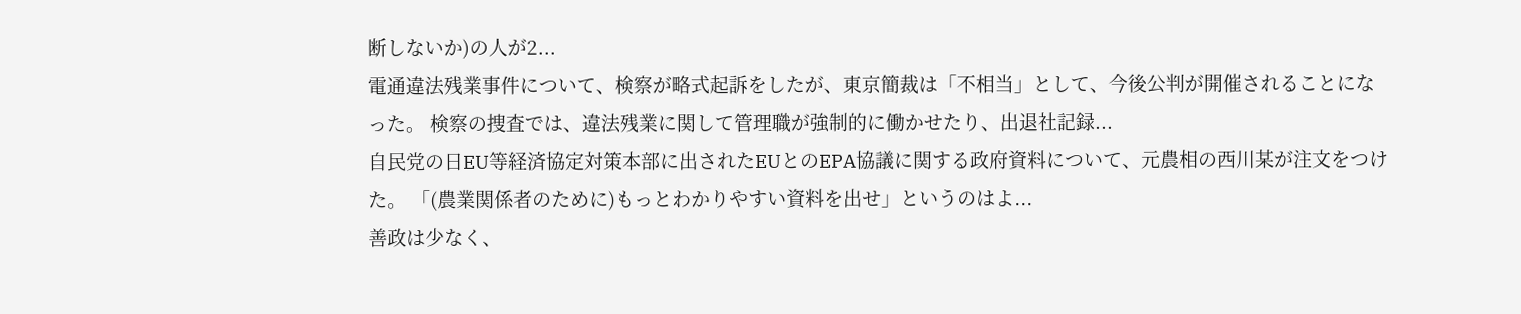断しないか)の人が2...
電通違法残業事件について、検察が略式起訴をしたが、東京簡裁は「不相当」として、今後公判が開催されることになった。 検察の捜査では、違法残業に関して管理職が強制的に働かせたり、出退社記録...
自民党の日EU等経済協定対策本部に出されたEUとのEPA協議に関する政府資料について、元農相の西川某が注文をつけた。 「(農業関係者のために)もっとわかりやすい資料を出せ」というのはよ...
善政は少なく、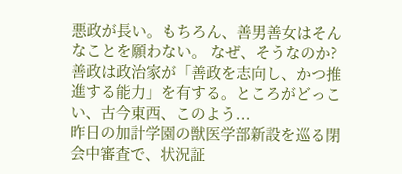悪政が長い。もちろん、善男善女はそんなことを願わない。 なぜ、そうなのか? 善政は政治家が「善政を志向し、かつ推進する能力」を有する。ところがどっこい、古今東西、このよう...
昨日の加計学園の獣医学部新設を巡る閉会中審査で、状況証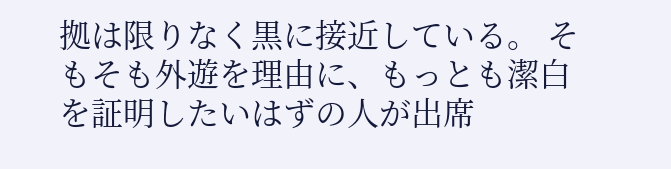拠は限りなく黒に接近している。 そもそも外遊を理由に、もっとも潔白を証明したいはずの人が出席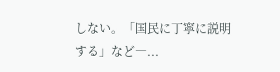しない。「国民に丁寧に説明する」など―...